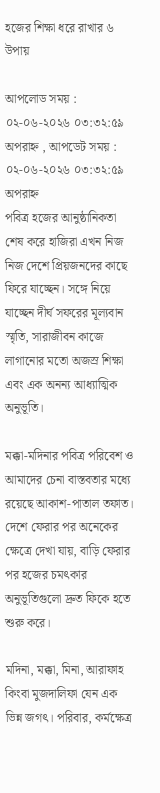হজের শিক্ষা ধরে রাখার ৬ উপায়

আপলোড সময় : ০২-০৬-২০২৬ ০৩:৩২:৫৯ অপরাহ্ন , আপডেট সময় : ০২-০৬-২০২৬ ০৩:৩২:৫৯ অপরাহ্ন
পবিত্র হজের আনুষ্ঠানিকতা শেষ করে হাজিরা এখন নিজ নিজ দেশে প্রিয়জনদের কাছে ফিরে যাচ্ছেন। সঙ্গে নিয়ে যাচ্ছেন দীর্ঘ সফরের মূল্যবান স্মৃতি, সারাজীবন কাজে লাগানোর মতো অজস্র শিক্ষা এবং এক অনন্য আধ্যাত্মিক অনুভূতি।

মক্কা-মদিনার পবিত্র পরিবেশ ও আমাদের চেনা বাস্তবতার মধ্যে রয়েছে আকাশ-পাতাল তফাত। দেশে ফেরার পর অনেকের ক্ষেত্রে দেখা যায়, বাড়ি ফেরার পর হজের চমৎকার অনুভূতিগুলো দ্রুত ফিকে হতে শুরু করে।

মদিনা, মক্কা, মিনা, আরাফাহ কিংবা মুজদালিফা যেন এক ভিন্ন জগৎ। পরিবার, কর্মক্ষেত্র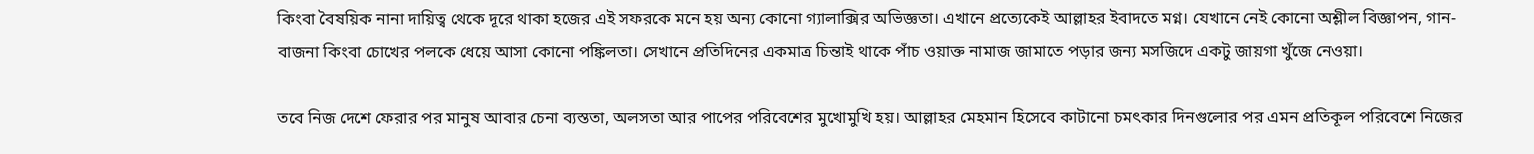কিংবা বৈষয়িক নানা দায়িত্ব থেকে দূরে থাকা হজের এই সফরকে মনে হয় অন্য কোনো গ্যালাক্সির অভিজ্ঞতা। এখানে প্রত্যেকেই আল্লাহর ইবাদতে মগ্ন। যেখানে নেই কোনো অশ্লীল বিজ্ঞাপন, গান-বাজনা কিংবা চোখের পলকে ধেয়ে আসা কোনো পঙ্কিলতা। সেখানে প্রতিদিনের একমাত্র চিন্তাই থাকে পাঁচ ওয়াক্ত নামাজ জামাতে পড়ার জন্য মসজিদে একটু জায়গা খুঁজে নেওয়া।

তবে নিজ দেশে ফেরার পর মানুষ আবার চেনা ব্যস্ততা, অলসতা আর পাপের পরিবেশের মুখোমুখি হয়। আল্লাহর মেহমান হিসেবে কাটানো চমৎকার দিনগুলোর পর এমন প্রতিকূল পরিবেশে নিজের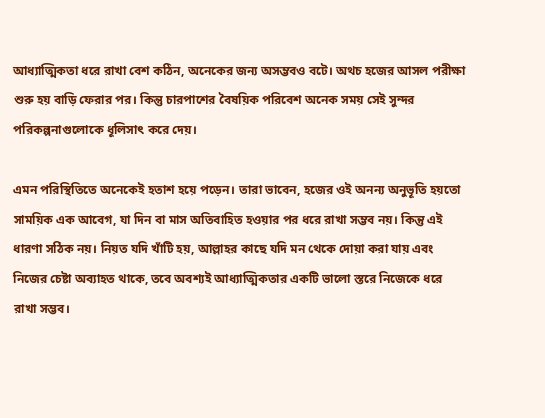আধ্যাত্মিকতা ধরে রাখা বেশ কঠিন, অনেকের জন্য অসম্ভবও বটে। অথচ হজের আসল পরীক্ষা শুরু হয় বাড়ি ফেরার পর। কিন্তু চারপাশের বৈষয়িক পরিবেশ অনেক সময় সেই সুন্দর পরিকল্পনাগুলোকে ধূলিসাৎ করে দেয়।

এমন পরিস্থিতিতে অনেকেই হতাশ হয়ে পড়েন। তারা ভাবেন, হজের ওই অনন্য অনুভূতি হয়তো সাময়িক এক আবেগ, যা দিন বা মাস অতিবাহিত হওয়ার পর ধরে রাখা সম্ভব নয়। কিন্তু এই ধারণা সঠিক নয়। নিয়ত যদি খাঁটি হয়, আল্লাহর কাছে যদি মন থেকে দোয়া করা যায় এবং নিজের চেষ্টা অব্যাহত থাকে, তবে অবশ্যই আধ্যাত্মিকতার একটি ভালো স্তরে নিজেকে ধরে রাখা সম্ভব।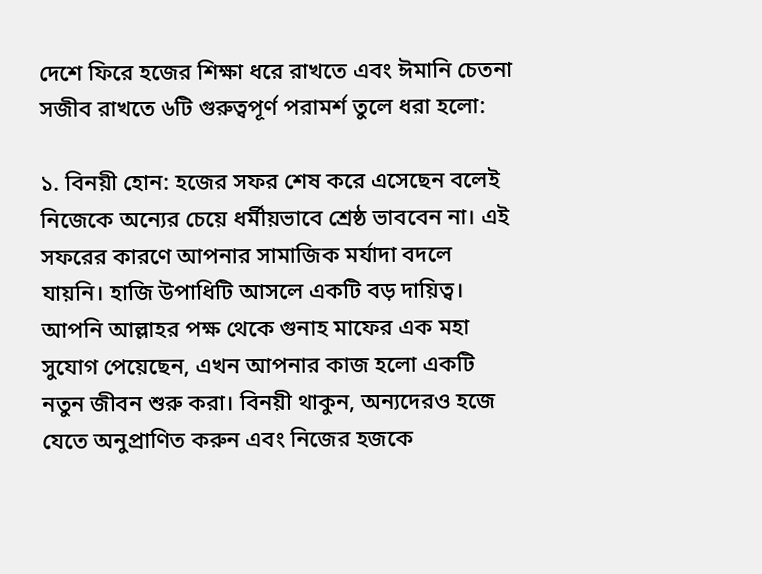দেশে ফিরে হজের শিক্ষা ধরে রাখতে এবং ঈমানি চেতনা সজীব রাখতে ৬টি গুরুত্বপূর্ণ পরামর্শ তুলে ধরা হলো:

১. বিনয়ী হোন: হজের সফর শেষ করে এসেছেন বলেই নিজেকে অন্যের চেয়ে ধর্মীয়ভাবে শ্রেষ্ঠ ভাববেন না। এই সফরের কারণে আপনার সামাজিক মর্যাদা বদলে যায়নি। হাজি উপাধিটি আসলে একটি বড় দায়িত্ব। আপনি আল্লাহর পক্ষ থেকে গুনাহ মাফের এক মহা সুযোগ পেয়েছেন, এখন আপনার কাজ হলো একটি নতুন জীবন শুরু করা। বিনয়ী থাকুন, অন্যদেরও হজে যেতে অনুপ্রাণিত করুন এবং নিজের হজকে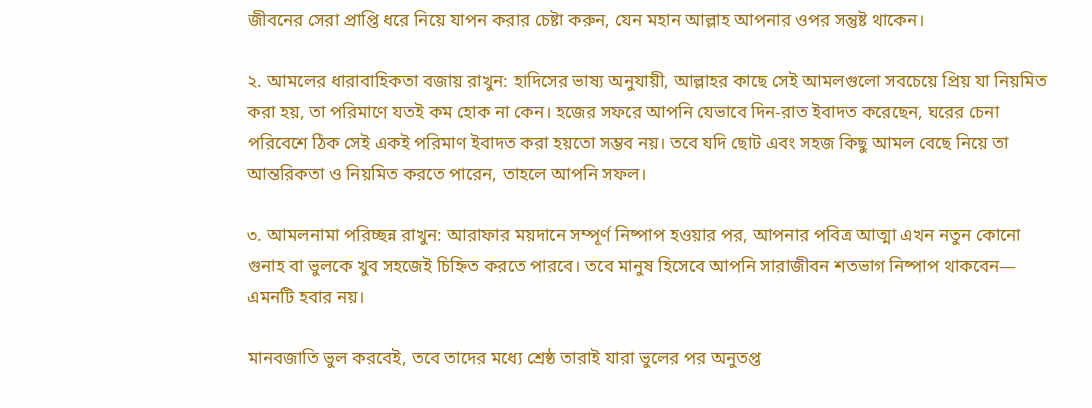জীবনের সেরা প্রাপ্তি ধরে নিয়ে যাপন করার চেষ্টা করুন, যেন মহান আল্লাহ আপনার ওপর সন্তুষ্ট থাকেন।

২. আমলের ধারাবাহিকতা বজায় রাখুন: হাদিসের ভাষ্য অনুযায়ী, আল্লাহর কাছে সেই আমলগুলো সবচেয়ে প্রিয় যা নিয়মিত করা হয়, তা পরিমাণে যতই কম হোক না কেন। হজের সফরে আপনি যেভাবে দিন-রাত ইবাদত করেছেন, ঘরের চেনা পরিবেশে ঠিক সেই একই পরিমাণ ইবাদত করা হয়তো সম্ভব নয়। তবে যদি ছোট এবং সহজ কিছু আমল বেছে নিয়ে তা আন্তরিকতা ও নিয়মিত করতে পারেন, তাহলে আপনি সফল।

৩. আমলনামা পরিচ্ছন্ন রাখুন: আরাফার ময়দানে সম্পূর্ণ নিষ্পাপ হওয়ার পর, আপনার পবিত্র আত্মা এখন নতুন কোনো গুনাহ বা ভুলকে খুব সহজেই চিহ্নিত করতে পারবে। তবে মানুষ হিসেবে আপনি সারাজীবন শতভাগ নিষ্পাপ থাকবেন— এমনটি হবার নয়।

মানবজাতি ভুল করবেই, তবে তাদের মধ্যে শ্রেষ্ঠ তারাই যারা ভুলের পর অনুতপ্ত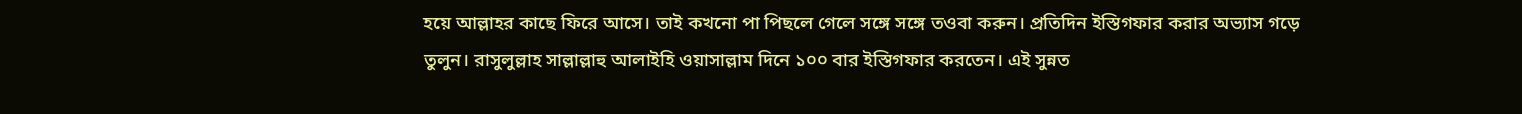হয়ে আল্লাহর কাছে ফিরে আসে। তাই কখনো পা পিছলে গেলে সঙ্গে সঙ্গে তওবা করুন। প্রতিদিন ইস্তিগফার করার অভ্যাস গড়ে তুলুন। রাসুলুল্লাহ সাল্লাল্লাহু আলাইহি ওয়াসাল্লাম দিনে ১০০ বার ইস্তিগফার করতেন। এই সুন্নত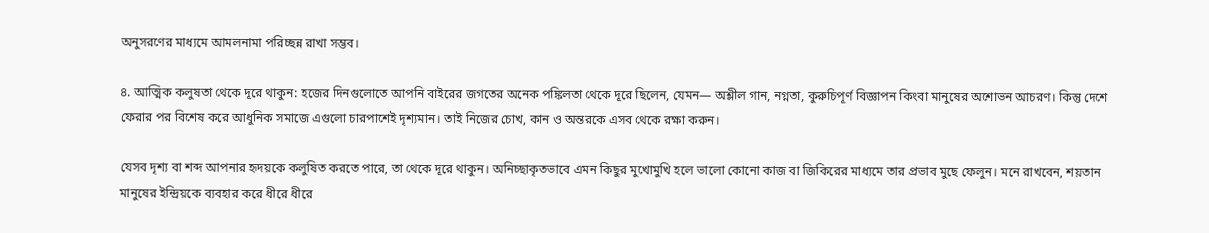অনুসরণের মাধ্যমে আমলনামা পরিচ্ছন্ন রাখা সম্ভব।

৪. আত্মিক কলুষতা থেকে দূরে থাকুন: হজের দিনগুলোতে আপনি বাইরের জগতের অনেক পঙ্কিলতা থেকে দূরে ছিলেন, যেমন— অশ্লীল গান, নগ্নতা, কুরুচিপূর্ণ বিজ্ঞাপন কিংবা মানুষের অশোভন আচরণ। কিন্তু দেশে ফেরার পর বিশেষ করে আধুনিক সমাজে এগুলো চারপাশেই দৃশ্যমান। তাই নিজের চোখ, কান ও অন্তরকে এসব থেকে রক্ষা করুন।

যেসব দৃশ্য বা শব্দ আপনার হৃদয়কে কলুষিত করতে পারে, তা থেকে দূরে থাকুন। অনিচ্ছাকৃতভাবে এমন কিছুর মুখোমুখি হলে ভালো কোনো কাজ বা জিকিরের মাধ্যমে তার প্রভাব মুছে ফেলুন। মনে রাখবেন, শয়তান মানুষের ইন্দ্রিয়কে ব্যবহার করে ধীরে ধীরে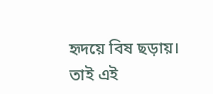হৃদয়ে বিষ ছড়ায়। তাই এই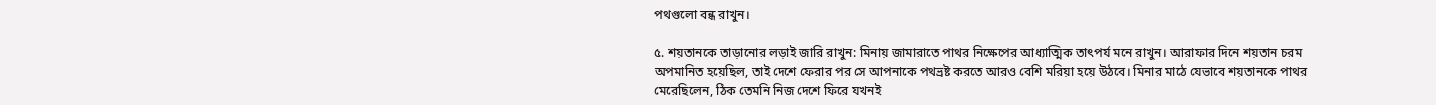পথগুলো বন্ধ রাখুন।

৫. শয়তানকে তাড়ানোর লড়াই জারি রাখুন: মিনায় জামারাতে পাথর নিক্ষেপের আধ্যাত্মিক তাৎপর্য মনে রাখুন। আরাফার দিনে শয়তান চরম অপমানিত হয়েছিল, তাই দেশে ফেরার পর সে আপনাকে পথভ্রষ্ট করতে আরও বেশি মরিয়া হয়ে উঠবে। মিনার মাঠে যেভাবে শয়তানকে পাথর মেরেছিলেন, ঠিক তেমনি নিজ দেশে ফিরে যখনই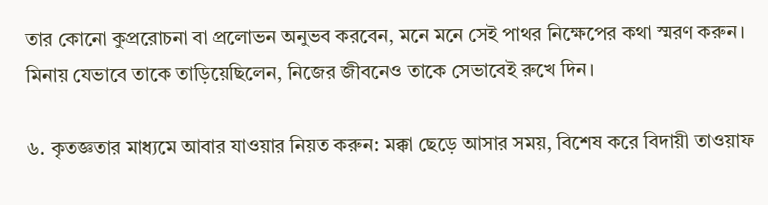তার কোনো কুপ্ররোচনা বা প্রলোভন অনুভব করবেন, মনে মনে সেই পাথর নিক্ষেপের কথা স্মরণ করুন। মিনায় যেভাবে তাকে তাড়িয়েছিলেন, নিজের জীবনেও তাকে সেভাবেই রুখে দিন।

৬. কৃতজ্ঞতার মাধ্যমে আবার যাওয়ার নিয়ত করুন: মক্কা ছেড়ে আসার সময়, বিশেষ করে বিদায়ী তাওয়াফ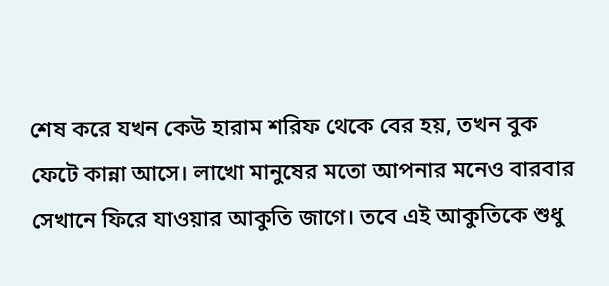শেষ করে যখন কেউ হারাম শরিফ থেকে বের হয়, তখন বুক ফেটে কান্না আসে। লাখো মানুষের মতো আপনার মনেও বারবার সেখানে ফিরে যাওয়ার আকুতি জাগে। তবে এই আকুতিকে শুধু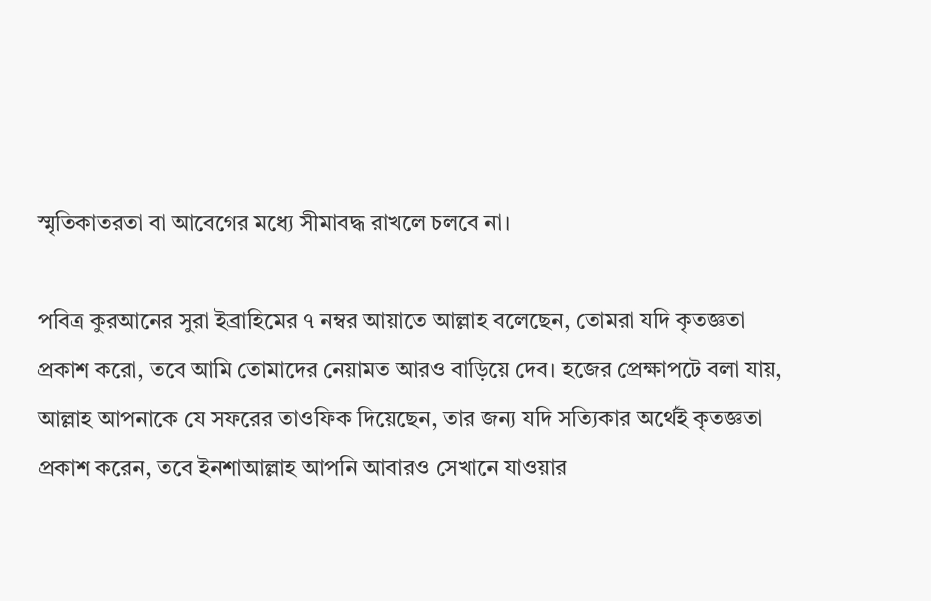স্মৃতিকাতরতা বা আবেগের মধ্যে সীমাবদ্ধ রাখলে চলবে না।

পবিত্র কুরআনের সুরা ইব্রাহিমের ৭ নম্বর আয়াতে আল্লাহ বলেছেন, তোমরা যদি কৃতজ্ঞতা প্রকাশ করো, তবে আমি তোমাদের নেয়ামত আরও বাড়িয়ে দেব। হজের প্রেক্ষাপটে বলা যায়, আল্লাহ আপনাকে যে সফরের তাওফিক দিয়েছেন, তার জন্য যদি সত্যিকার অর্থেই কৃতজ্ঞতা প্রকাশ করেন, তবে ইনশাআল্লাহ আপনি আবারও সেখানে যাওয়ার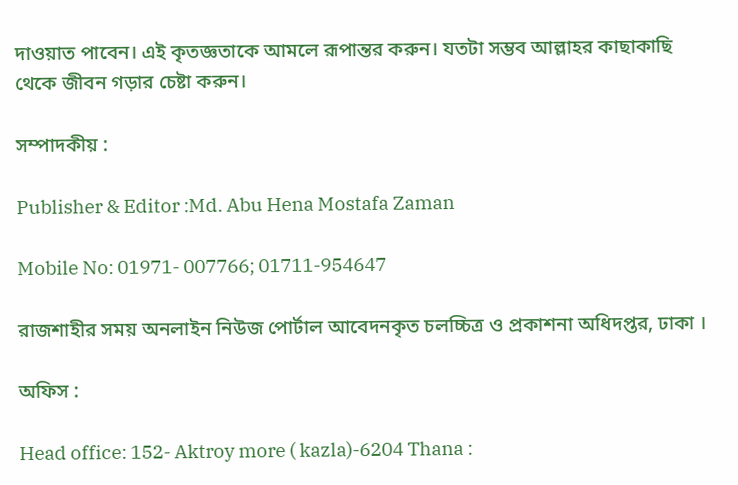দাওয়াত পাবেন। এই কৃতজ্ঞতাকে আমলে রূপান্তর করুন। যতটা সম্ভব আল্লাহর কাছাকাছি থেকে জীবন গড়ার চেষ্টা করুন।

সম্পাদকীয় :

Publisher & Editor :Md. Abu Hena Mostafa Zaman

Mobile No: 01971- 007766; 01711-954647

রাজশাহীর সময় অনলাইন নিউজ পোর্টাল আবেদনকৃত চলচ্চিত্র ও প্রকাশনা অধিদপ্তর, ঢাকা ।

অফিস :

Head office: 152- Aktroy more ( kazla)-6204 Thana :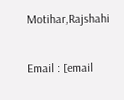Motihar,Rajshahi

Email : [email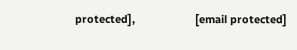protected],                    [email protected]